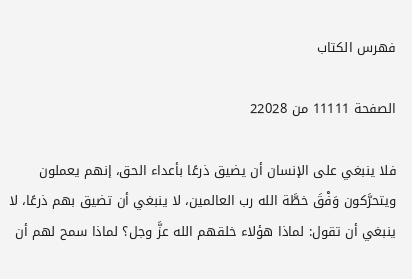فهرس الكتاب

الصفحة 11111 من 22028

فلا ينبغي على الإنسان أن يضيق ذرعًا بأعداء الحق، إنهم يعملون ويتحرَّكون وَفْقَ خطَّة الله رب العالمين، لا ينبغي أن تضيق بهم ذرعًا، لا ينبغي أن تقول: لماذا هؤلاء خلقهم الله عزَّ وجل؟ لماذا سمح لهم أن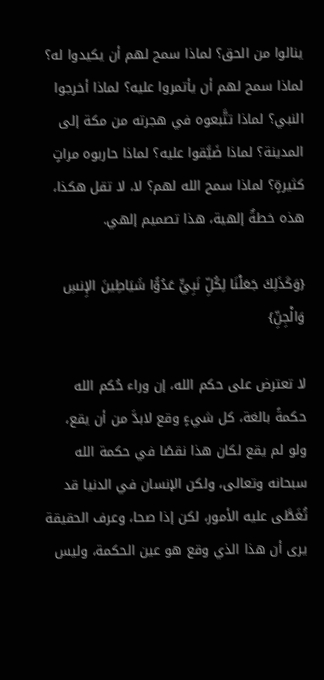ينالوا من الحق؟ لماذا سمح لهم أن يكيدوا له؟ لماذا سمح لهم أن يأتمروا عليه؟ لماذا أخرجوا النبي؟ لماذا تتَّبعوه في هجرته من مكة إلى المدينة؟ لماذا ضَيَّقوا عليه؟ لماذا حاربوه مراتٍ كثيرةٍ؟ لماذا سمح الله لهم؟ لا، لا تقل هكذا، هذه خطةٌ إلهية، هذا تصميم إلهي.

{وَكَذَلِكَ جَعَلْنَا لِكُلِّ نَبِيٍّ عَدُوًّا شَيَاطِينَ الإِنسِ وَالْجِنِّ}

لا تعترض على حكم الله، إن وراء حُكم الله حكمةً بالغة، كل شيءٍ وقع لابدَّ من أن يقع، ولو لم يقع لكان هذا نقصًا في حكمة الله سبحانه وتعالى، ولكن الإنسان في الدنيا قد تُغَطَّى عليه الأمور، لكن إذا صحا، وعرف الحقيقة يرى أن هذا الذي وقع هو عين الحكمة، وليس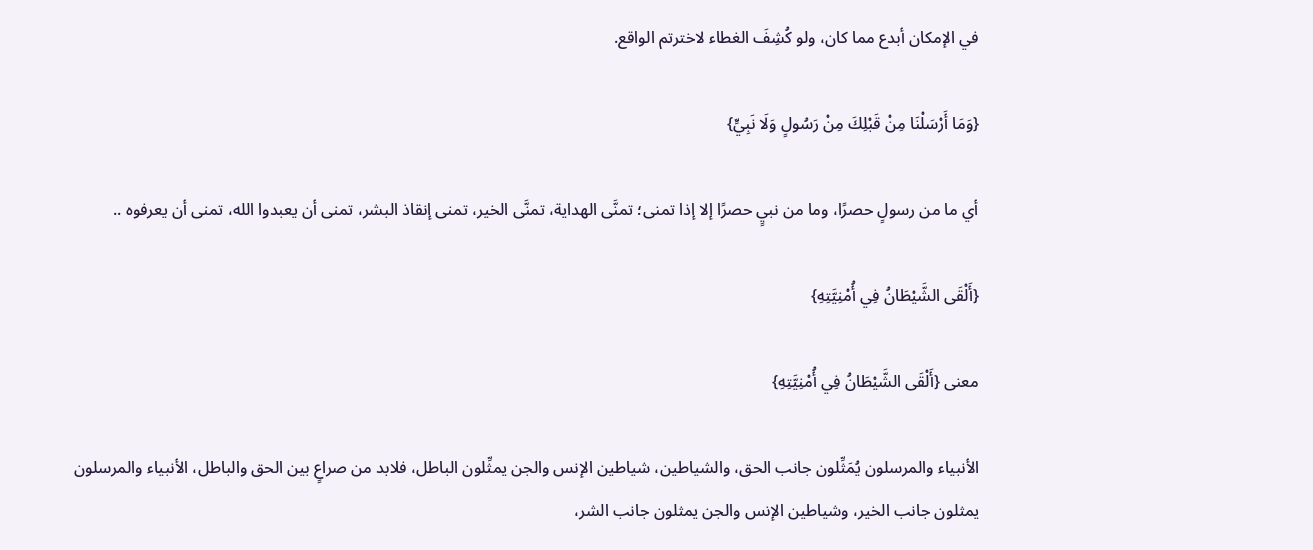في الإمكان أبدع مما كان، ولو كُشِفَ الغطاء لاخترتم الواقع.

{وَمَا أَرْسَلْنَا مِنْ قَبْلِكَ مِنْ رَسُولٍ وَلَا نَبِيٍّ}

أي ما من رسولٍ حصرًا، وما من نبيٍ حصرًا إلا إذا تمنى؛ تمنَّى الهداية، تمنَّى الخير، تمنى إنقاذ البشر، تمنى أن يعبدوا الله، تمنى أن يعرفوه ..

{أَلْقَى الشَّيْطَانُ فِي أُمْنِيَّتِهِ}

معنى {أَلْقَى الشَّيْطَانُ فِي أُمْنِيَّتِهِ}

الأنبياء والمرسلون يُمَثِّلون جانب الحق، والشياطين، شياطين الإنس والجن يمثِّلون الباطل، فلابد من صراعٍ بين الحق والباطل، الأنبياء والمرسلون يمثلون جانب الخير، وشياطين الإنس والجن يمثلون جانب الشر،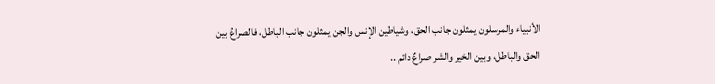الأنبياء والمرسلون يمثلون جانب الحق، وشياطين الإنس والجن يمثلون جانب الباطل، فالصراعُ بين الحق والباطل، وبين الخير والشر صراعٌ دائم ..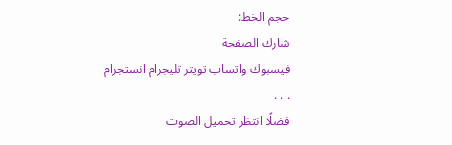حجم الخط:
شارك الصفحة
فيسبوك واتساب تويتر تليجرام انستجرام
. . .
فضلًا انتظر تحميل الصوت